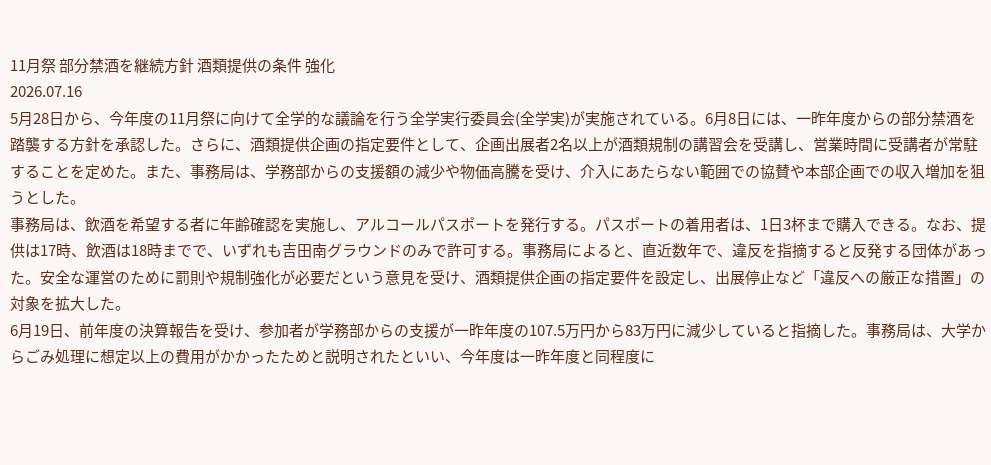11月祭 部分禁酒を継続方針 酒類提供の条件 強化
2026.07.16
5月28日から、今年度の11月祭に向けて全学的な議論を行う全学実行委員会(全学実)が実施されている。6月8日には、一昨年度からの部分禁酒を踏襲する方針を承認した。さらに、酒類提供企画の指定要件として、企画出展者2名以上が酒類規制の講習会を受講し、営業時間に受講者が常駐することを定めた。また、事務局は、学務部からの支援額の減少や物価高騰を受け、介入にあたらない範囲での協賛や本部企画での収入増加を狙うとした。
事務局は、飲酒を希望する者に年齢確認を実施し、アルコールパスポートを発行する。パスポートの着用者は、1日3杯まで購入できる。なお、提供は17時、飲酒は18時までで、いずれも吉田南グラウンドのみで許可する。事務局によると、直近数年で、違反を指摘すると反発する団体があった。安全な運営のために罰則や規制強化が必要だという意見を受け、酒類提供企画の指定要件を設定し、出展停止など「違反への厳正な措置」の対象を拡大した。
6月19日、前年度の決算報告を受け、参加者が学務部からの支援が一昨年度の107.5万円から83万円に減少していると指摘した。事務局は、大学からごみ処理に想定以上の費用がかかったためと説明されたといい、今年度は一昨年度と同程度に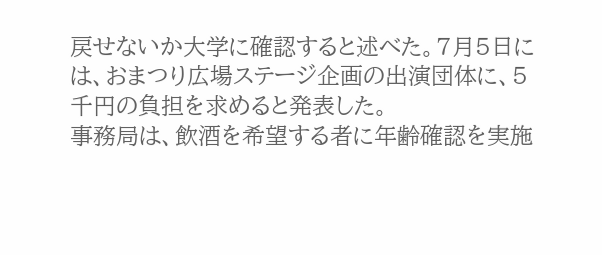戻せないか大学に確認すると述べた。7月5日には、おまつり広場ステージ企画の出演団体に、5千円の負担を求めると発表した。
事務局は、飲酒を希望する者に年齢確認を実施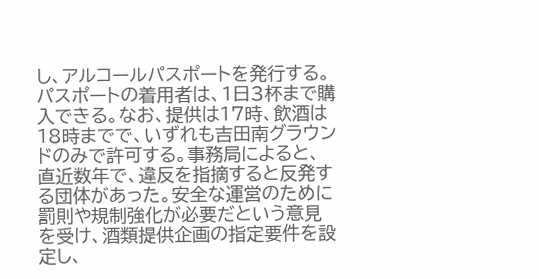し、アルコールパスポートを発行する。パスポートの着用者は、1日3杯まで購入できる。なお、提供は17時、飲酒は18時までで、いずれも吉田南グラウンドのみで許可する。事務局によると、直近数年で、違反を指摘すると反発する団体があった。安全な運営のために罰則や規制強化が必要だという意見を受け、酒類提供企画の指定要件を設定し、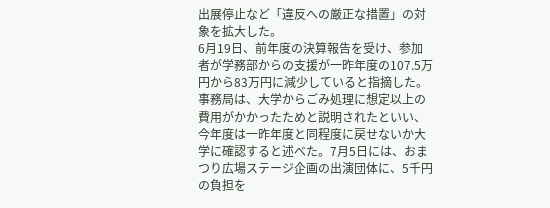出展停止など「違反への厳正な措置」の対象を拡大した。
6月19日、前年度の決算報告を受け、参加者が学務部からの支援が一昨年度の107.5万円から83万円に減少していると指摘した。事務局は、大学からごみ処理に想定以上の費用がかかったためと説明されたといい、今年度は一昨年度と同程度に戻せないか大学に確認すると述べた。7月5日には、おまつり広場ステージ企画の出演団体に、5千円の負担を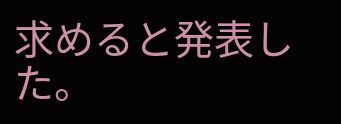求めると発表した。